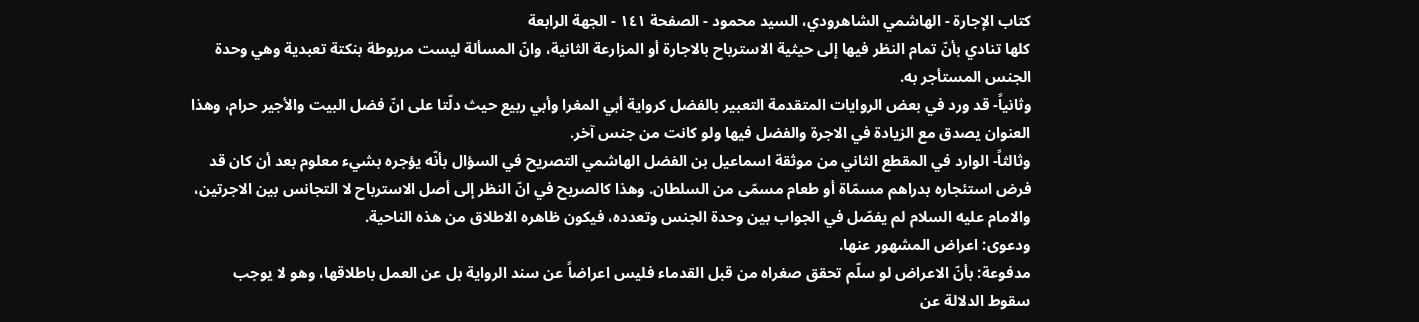كتاب الإجارة - الهاشمي الشاهرودي، السيد محمود - الصفحة ١٤١ - الجهة الرابعة
كلها تنادي بأنّ تمام النظر فيها إلى حيثية الاسترباح بالاجارة أو المزارعة الثانية، وانّ المسألة ليست مربوطة بنكتة تعبدية وهي وحدة الجنس المستأجر به.
وثانياً- قد ورد في بعض الروايات المتقدمة التعبير بالفضل كرواية أبي المغرا وأبي ربيع حيث دلّتا على انّ فضل البيت والأجير حرام، وهذا العنوان يصدق مع الزيادة في الاجرة والفضل فيها ولو كانت من جنس آخر.
وثالثاً- الوارد في المقطع الثاني من موثقة اسماعيل بن الفضل الهاشمي التصريح في السؤال بأنّه يؤجره بشيء معلوم بعد أن كان قد فرض استئجاره بدراهم مسمّاة أو طعام مسمّى من السلطان. وهذا كالصريح في انّ النظر إلى أصل الاسترباح لا التجانس بين الاجرتين، والامام عليه السلام لم يفصّل في الجواب بين وحدة الجنس وتعدده، فيكون ظاهره الاطلاق من هذه الناحية.
ودعوى: اعراض المشهور عنها.
مدفوعة: بأنّ الاعراض لو سلّم تحقق صغراه من قبل القدماء فليس اعراضاً عن سند الرواية بل عن العمل باطلاقها، وهو لا يوجب سقوط الدلالة عن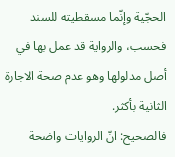الحجّية وإنّما مسقطيته للسند فحسب، والرواية قد عمل بها في أصل مدلولها وهو عدم صحة الاجارة الثانية بأكثر.
فالصحيح: انّ الروايات واضحة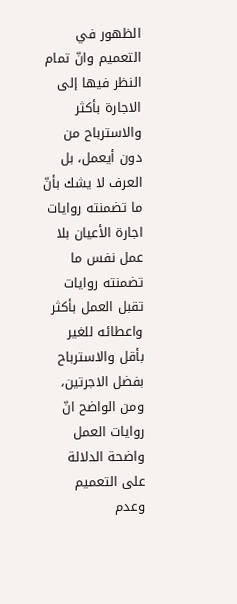الظهور في التعميم وانّ تمام النظر فيها إلى الاجارة بأكثر والاسترباح من دون أيعمل، بل العرف لا يشك بأنّ ما تضمنته روايات اجارة الأعيان بلا عمل نفس ما تضمنته روايات تقبل العمل بأكثر واعطائه للغير بأقل والاسترباح بفضل الاجرتين، ومن الواضح انّ روايات العمل واضحة الدلالة على التعميم وعدم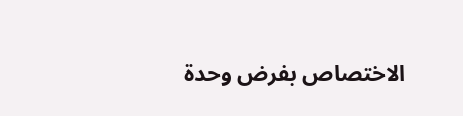الاختصاص بفرض وحدة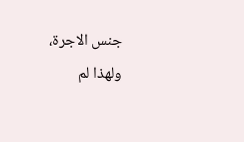جنس الاجرة، ولهذا لم